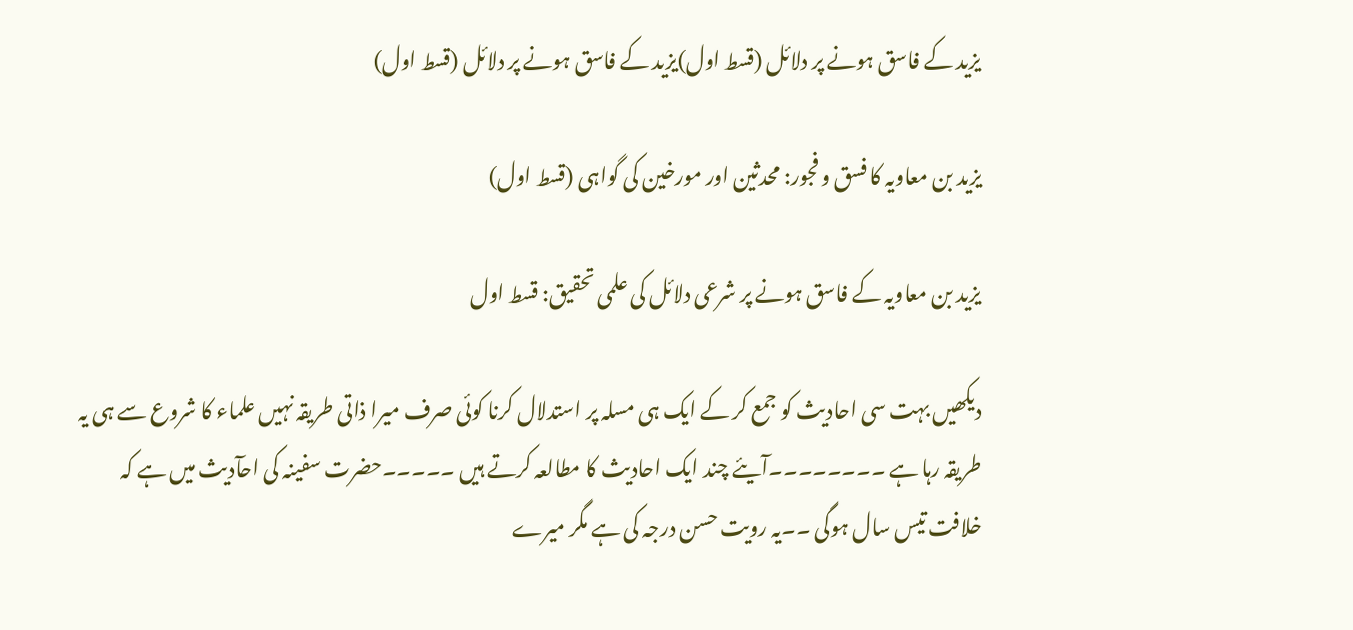یزید کے فاسق ہونے پر دلائل (قسط اول)یزید کے فاسق ہونے پر دلائل (قسط اول)

یزید بن معاویہ کا فسق و فجور: محدثین اور مورخین کی گواہی (قسط اول)

یزید بن معاویہ کے فاسق ہونے پر شرعی دلائل کی علمی تحقیق: قسط اول

دیکھیں بہت سی احادیث کو جمع کر کے ایک ہی مسلہ پر استدلال کرنا کوئی صرف میرا ذاتی طریقہ نہیں علماء کا شروع سے ہی یہ طریقہ رہا ہے ۔۔۔۔۔۔۔۔آیئے چند ایک احادیث کا مطالعہ کرتے ہیں ۔۔۔۔۔حضرت سفینہ کی احآدیث میں ہے کہ خلافت تیس سال ہوگی ۔۔یہ رویت حسن درجہ کی ہے مگر میرے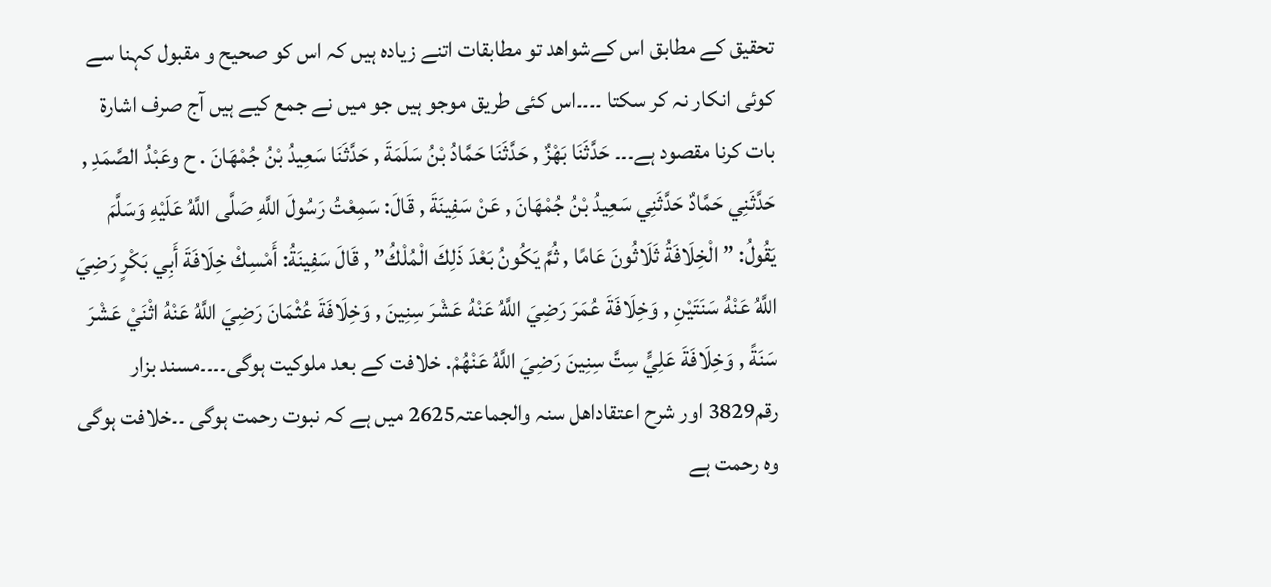تحقیق کے مطابق اس کےشواھد تو مطابقات اتنے زیادہ ہیں کہ اس کو صحیح و مقبول کہنا سے کوئی انکار نہ کر سکتا ۔۔۔۔اس کئی طریق موجو ہیں جو میں نے جمع کیے ہیں آج صرف اشارۃ بات کرنا مقصود ہے۔۔۔ حَدَّثَنَا بَهْزٌ , حَدَّثَنَا حَمَّادُ بْنُ سَلَمَةَ , حَدَّثَنَا سَعِيدُ بْنُ جُمْهَانَ . ح وعَبْدُ الصَّمَدِ , حَدَّثَنِي حَمَّادٌ حَدَّثَنِي سَعِيدُ بْنُ جُمْهَانَ , عَنْ سَفِينَةَ , قَالَ: سَمِعْتُ رَسُولَ اللَّهِ صَلَّى اللَّهُ عَلَيْهِ وَسَلَّمَ يَقُولُ: ” الْخِلَافَةُ ثَلَاثُونَ عَامًا , ثُمَّ يَكُونُ بَعْدَ ذَلِكَ الْمُلْكُ” , قَالَ سَفِينَةُ: أَمْسِكْ خِلَافَةَ أَبِي بَكْرٍ رَضِيَ اللَّهُ عَنْهُ سَنَتَيْنِ , وَخِلَافَةَ عُمَرَ رَضِيَ اللَّهُ عَنْهُ عَشْرَ سِنِينَ , وَخِلَافَةَ عُثْمَانَ رَضِيَ اللَّهُ عَنْهُ اثْنَيْ عَشْرَ سَنَةً , وَخِلَافَةَ عَلِيٍّ سِتَّ سِنِينَ رَضِيَ اللَّهُ عَنْهُمْ. خلافت کے بعد ملوکیت ہوگی۔۔۔۔مسند بزار رقم3829 اور شرح اعتقاداھل سنہ والجماعتہ2625 میں ہے کہ نبوت رحمت ہوگی ۔۔خلافت ہوگی وہ رحمت ہے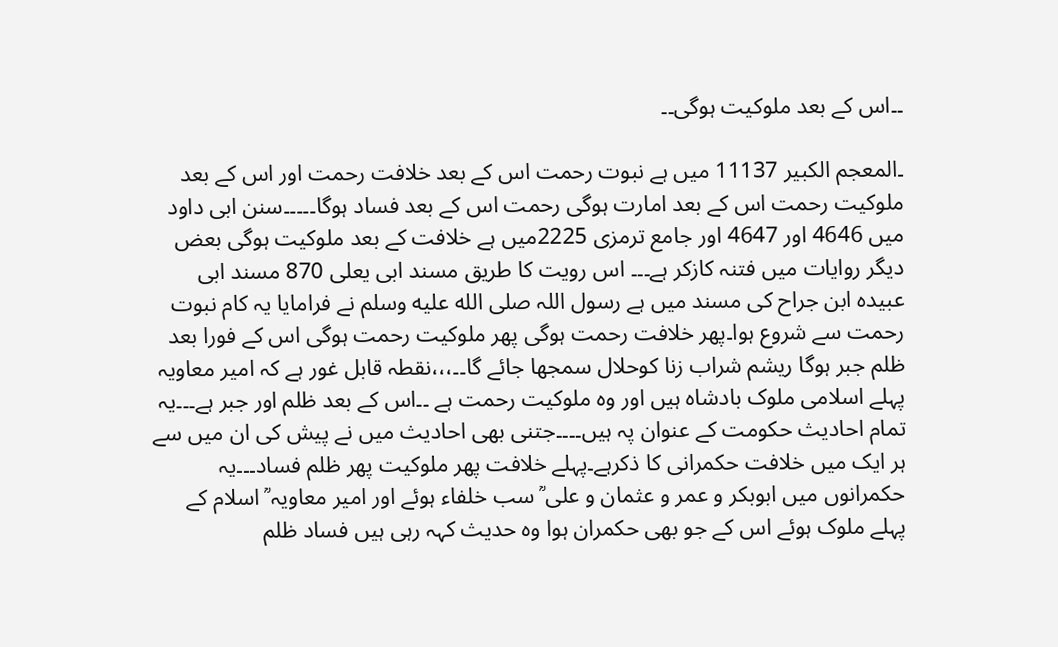۔۔اس کے بعد ملوکیت ہوگی۔۔

۔المعجم الکبیر 11137 میں ہے نبوت رحمت اس کے بعد خلافت رحمت اور اس کے بعد ملوکیت رحمت اس کے بعد امارت ہوگی رحمت اس کے بعد فساد ہوگا۔۔۔۔۔سنن ابی داود میں 4646 اور 4647 اور جامع ترمزی 2225میں ہے خلافت کے بعد ملوکیت ہوگی بعض دیگر روایات میں فتنہ کازکر ہے۔۔۔ اس رویت کا طریق مسند ابی یعلی 870 مسند ابی عبیدہ ابن جراح کی مسند میں ہے رسول اللہ صلى الله عليه وسلم نے فرامایا یہ کام نبوت رحمت سے شروع ہوا۔پھر خلافت رحمت ہوگی پھر ملوکیت رحمت ہوگی اس کے فورا بعد ظلم جبر ہوگا ریشم شراب زنا کوحلال سمجھا جائے گا۔۔،،،نقطہ قابل غور ہے کہ امیر معاویہ پہلے اسلامی ملوک بادشاہ ہیں اور وہ ملوکیت رحمت ہے ۔۔اس کے بعد ظلم اور جبر ہے۔۔۔یہ تمام احادیث حکومت کے عنوان پہ ہیں۔۔۔۔جتنی بھی احادیث میں نے پیش کی ان میں سے ہر ایک میں خلافت حکمرانی کا ذکرہے۔پہلے خلافت پھر ملوکیت پھر ظلم فساد۔۔۔یہ حکمرانوں میں ابوبکر و عمر و عثمان و علی ؒ سب خلفاء ہوئے اور امیر معاویہ ؒ اسلام کے پہلے ملوک ہوئے اس کے جو بھی حکمران ہوا وہ حدیث کہہ رہی ہیں فساد ظلم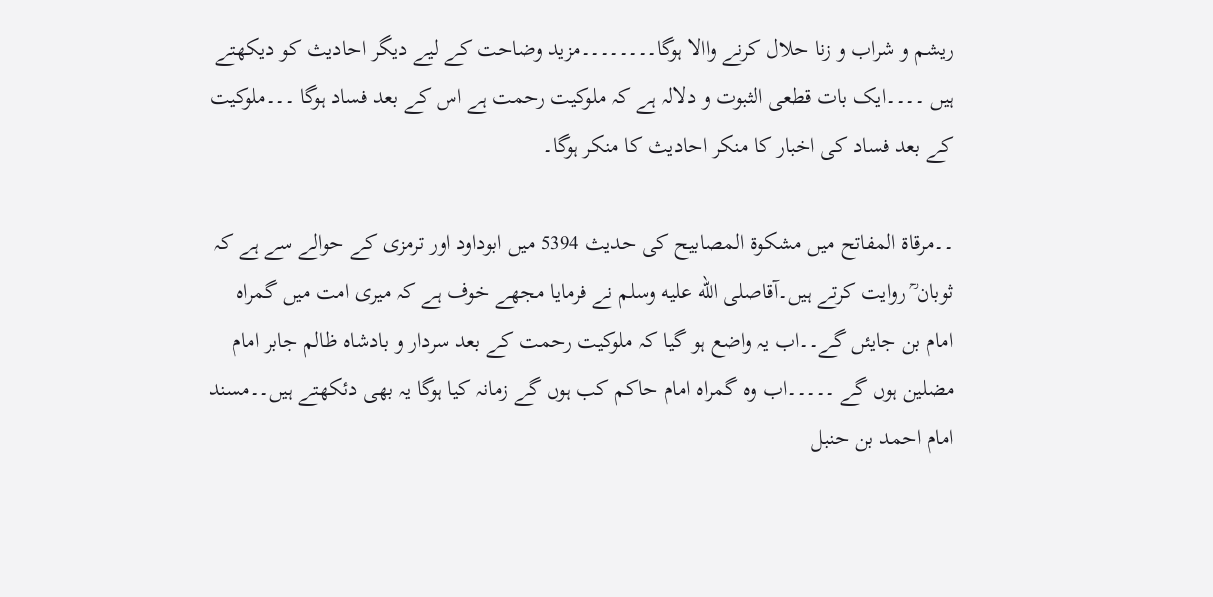ریشم و شراب و زنا حلال کرنے واالا ہوگا۔۔۔۔۔۔۔۔مزید وضاحت کے لیے دیگر احادیث کو دیکھتے ہیں ۔۔۔۔ایک بات قطعی الثبوت و دلالہ ہے کہ ملوکیت رحمت ہے اس کے بعد فساد ہوگا ۔۔۔ملوکیت کے بعد فساد کی اخبار کا منکر احادیث کا منکر ہوگا۔

۔۔مرقاۃ المفاتح میں مشکوۃ المصابیح کی حدیث 5394 میں ابوداود اور ترمزی کے حوالے سے ہے کہ ثوبان ؒ روایت کرتے ہیں۔آقاصلى الله عليه وسلم نے فرمایا مجھے خوف ہے کہ میری امت میں گمراہ امام بن جایئں گے۔۔اب یہ واضع ہو گیا کہ ملوکیت رحمت کے بعد سردار و بادشاہ ظالم جابر امام مضلین ہوں گے ۔۔۔۔۔اب وہ گمراہ امام حاکم کب ہوں گے زمانہ کیا ہوگا یہ بھی دئکھتے ہیں۔۔مسند امام احمد بن حنبل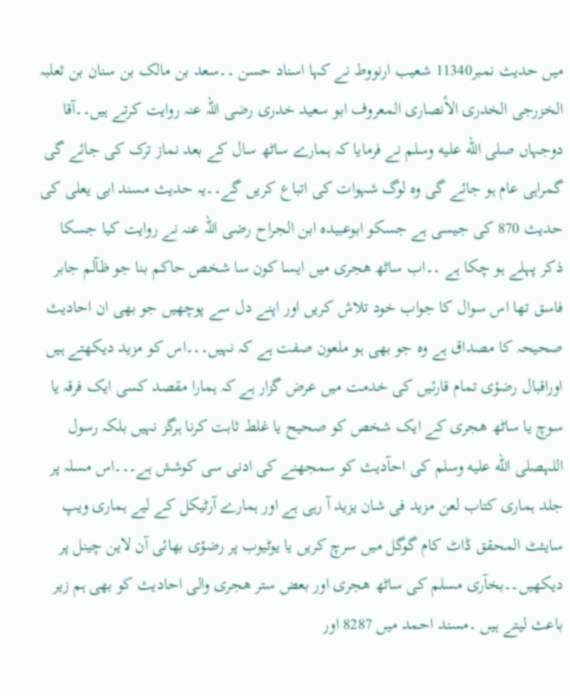میں حدیث نمبر11340 شعیب ارنووط نے کہا اسناد حسن ۔۔سعد بن مالک بن سنان بن ثعلبہ الخزرجی الخدری الأنصاری المعروف ابو سعید خدری رضی اللہ عنہ روایت کرتے ہیں۔۔آقا دوجہاں صلى الله عليه وسلم نے فرمایا کہ ہمارے ساٹھ سال کے بعد نماز ترک کی جائے گی گمراہی عام ہو جائے گی وہ لوگ شہوات کی اتباع کریں گے۔۔یہ حدیث مسند ابی یعلی کی حدیث 870 کی جیسی ہے جسکو ابوعبیدہ ابن الجراح رضی اللہ عنہ نے روایت کیا جسکا ذکر پہلے ہو چکا ہے ۔۔اب ساٹھ ھجری میں ایسا کون سا شخص حاکم بنا جو ظآلم جابر فاسق تھا اس سوال کا جواب خود تلاش کریں اور اپنے دل سے پوچھیں جو بھی ان احادیث صحیحہ کا مصداق ہے وہ جو بھی ہو ملعون صفت ہے کہ نہیں۔۔۔اس کو مزید دیکھتے ہیں اوراقبال رضؤی تمام قارئیں کی خدمت میں عرض گزار ہے کہ ہمارا مقصد کسی ایک فرقہ یا سوچ یا ساٹھ ھجری کے ایک شخص کو صحیح یا غلط ثابت کرنا ہرگز نہیں بلکہ رسول اللہصلى الله عليه وسلم کی احآدیث کو سمجھنے کی ادنی سی کوشش ہے۔۔۔اس مسلہ پر جلد ہماری کتاب لعن مزید فی شان یزید آ رہی ہے اور ہمارے آرٹیکل کے لیے ہماری ویپ سایئٹ المحقق ڈاٹ کام گوگل میں سرچ کریں یا یوٹیوب پر رضؤی بھائی آن لاین چینل پر دیکھیں۔۔بخآری مسلم کی ساٹھ ھجری اور بعض ستر ھجری والی احادیث کو بھی ہم زیر باعث لیتے ہیں ۔مسند احمد میں 8287 اور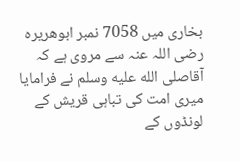بخاری میں 7058 نمبر ابوھریرہ رضی اللہ عنہ سے مروی ہے کہ آقاصلى الله عليه وسلم نے فرامایا میری امت کی تباہی قریش کے لونڈوں کے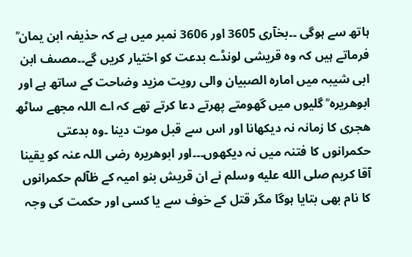ہاتھ سے ہوگی ۔۔بخآری 3605 اور 3606 نمبر میں ہے کہ حذیفہ ابن یمان ؒ فرماتے ہیں کہ وہ قریشی لونڈے بدعت کو اختیار کریں گے۔۔مصںف ابن ابی شیبہ میں امارہ الصبیان والی رویت مزید وضاحت کے ساتھ ہے اور ابوھریرہ ؒ گلیوں میں گھومتے پھرتے دعا کرتے تھے کہ اے اللہ مجھے ساٹھ ھجری کا زمانہ نہ دیکھانا اور اس سے قبل موت دینا ۔وہ بدعتی حکمرانوں کا فتنہ میں نہ دیکھوں۔۔۔اور ابوھریرہ رضی اللہ عنہ کو یقینا آقا کریم صلى الله عليه وسلم نے ان قریش بنو امیہ کے ظآلم حکمرانوں کا نام بھی بتایا ہوگا مگر قتل کے خوف سے یا کسی اور حکمت کی وجہ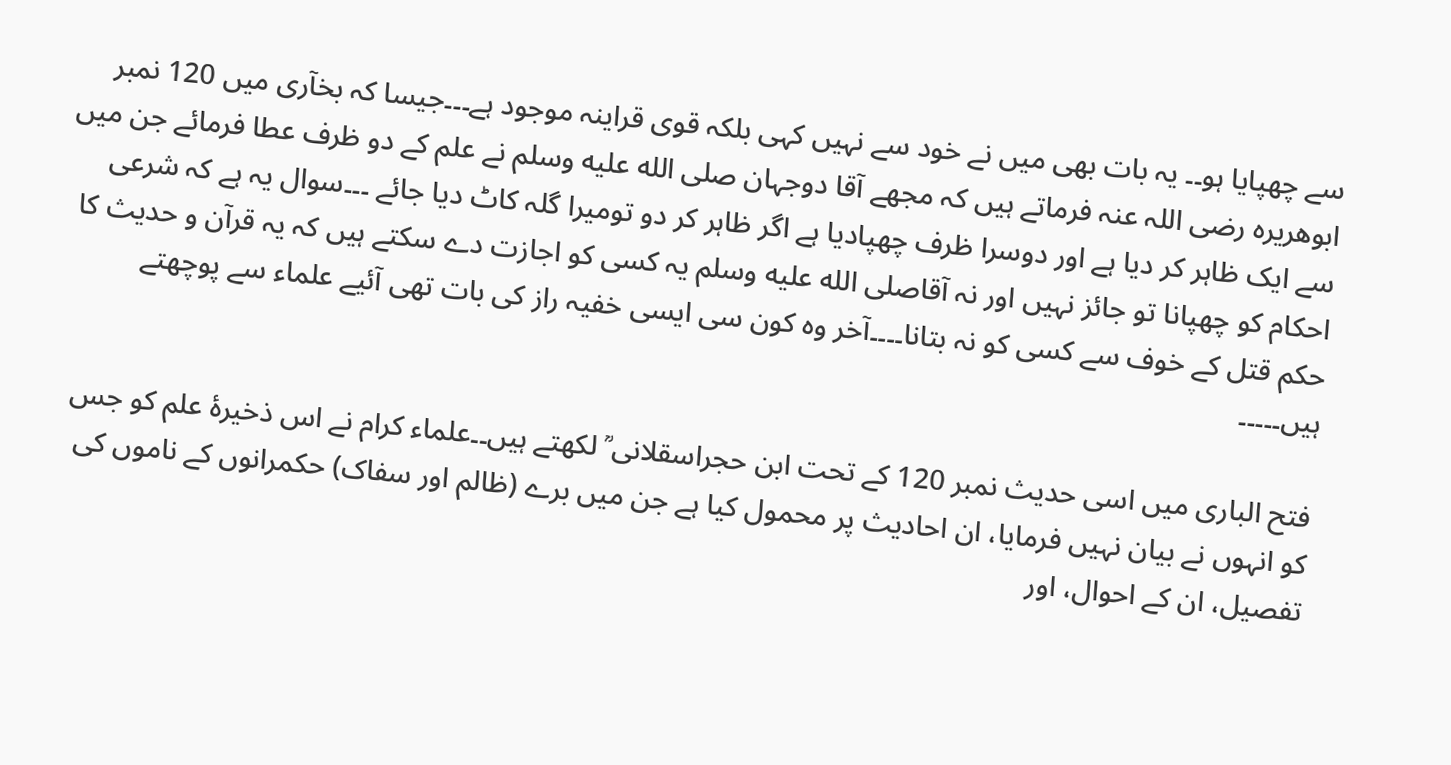سے چھپایا ہو۔۔ یہ بات بھی میں نے خود سے نہیں کہی بلکہ قوی قراینہ موجود ہے۔۔۔جیسا کہ بخآری میں 120 نمبر ابوھریرہ رضی اللہ عنہ فرماتے ہیں کہ مجھے آقا دوجہان صلى الله عليه وسلم نے علم کے دو ظرف عطا فرمائے جن میں سے ایک ظاہر کر دیا ہے اور دوسرا ظرف چھپادیا ہے اگر ظاہر کر دو تومیرا گلہ کاٹ دیا جائے ۔۔۔سوال یہ ہے کہ شرعی احکام کو چھپانا تو جائز نہیں اور نہ آقاصلى الله عليه وسلم یہ کسی کو اجازت دے سکتے ہیں کہ یہ قرآن و حدیث کا حکم قتل کے خوف سے کسی کو نہ بتانا۔۔۔۔آخر وہ کون سی ایسی خفیہ راز کی بات تھی آئیے علماء سے پوچھتے ہیں۔۔۔۔۔

فتح الباری میں اسی حدیث نمبر 120 کے تحت ابن حجراسقلانی ؒ لکھتے ہیں۔۔علماء کرام نے اس ذخیرۂ علم کو جس کو انہوں نے بیان نہیں فرمایا، ان احادیث پر محمول کیا ہے جن میں برے (ظالم اور سفاک) حکمرانوں کے ناموں کی تفصیل، ان کے احوال، اور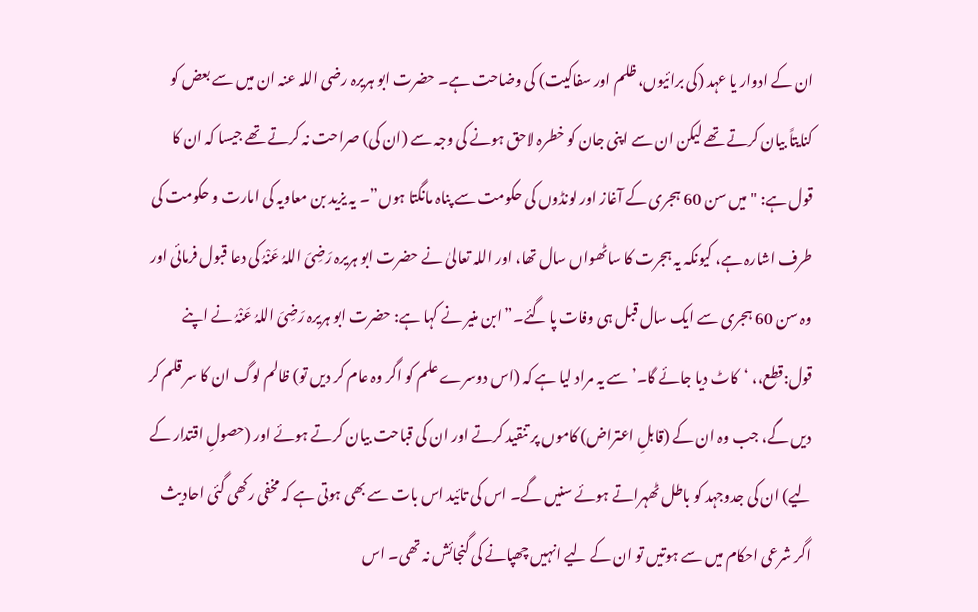ان کے ادوار یا عہد (کی برائیوں، ظلم اور سفاکیت) کی وضاحت ہے۔ حضرت ابو ہریرہ رضی اللہ عنہ ان میں سے بعض کو کنایتاً بیان کرتے تھے لیکن ان سے اپنی جان کو خطرہ لاحق ہونے کی وجہ سے (ان کی) صراحت نہ کرتے تھے جیسا کہ ان کا قول ہے: "میں سن 60 ہجری کے آغاز اور لونڈوں کی حکومت سے پناہ مانگتا ہوں”۔ یہ یزید بن معاویہ کی امارت و حکومت کی طرف اشارہ ہے، کیونکہ یہ ہجرت کا ساٹھواں سال تھا، اور اللہ تعالیٰ نے حضرت ابو ہریرہ رَضِیَ اللہُ عَنْہُ کی دعا قبول فرمائی اور وہ سن 60 ہجری سے ایک سال قبل ہی وفات پا گئے۔”ابن منیر نے کہا ہے: حضرت ابو ہریرہ رَضِیَ اللہُ عَنْہُ نے اپنے قول:قطع،، ‘کاٹ دیا جائے گا۔’ سے یہ مراد لیا ہے کہ (اس دوسرے علم کو اگر وہ عام کر دیں تو) ظالم لوگ ان کا سر قلم کر دیں گے، جب وہ ان کے (قابلِ اعتراض) کاموں پر تنقید کرتے اور ان کی قباحت بیان کرتے ہوئے اور (حصولِ اقتدار کے لیے) ان کی جدوجہد کو باطل ٹھہراتے ہوئے سنیں گے۔ اس کی تائید اس بات سے بھی ہوتی ہے کہ مخفی رکھی گئی احادیث اگر شرعی احکام میں سے ہوتیں تو ان کے لیے انہیں چھپانے کی گنجائش نہ تھی۔ اس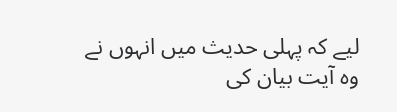لیے کہ پہلی حدیث میں انہوں نے وہ آیت بیان کی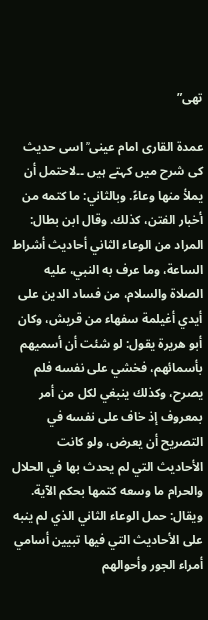تھی”

عمدۃ القاری امام عینی ؒ اسی حدیث کی شرح میں کہتے ہیں ۔۔لاحتمل أن يملأ منها وعاءً. وبالثاني: ما كتمه من أخبار الفتن، كذلك. وقال ابن بطال: المراد من الوعاء الثاني أحاديث أشراط الساعة، وما عرف به النبي، عليه الصلاة والسلام، من فساد الدين على أيدي أغيلمة سفهاء من قريش، وكان أبو هريرة يقول: لو شئت أن أسميهم بأسمائهم، فخشي على نفسه فلم يصرح، وكذلك ينبغي لكل من أمر بمعروف إذ خاف على نفسه في التصريح أن يعرض، ولو كانت الأحاديث التي لم يحدث بها في الحلال والحرام ما وسعه كتمها بحكم الآية. ويقال: حمل الوعاء الثاني الذي لم ينبه على الأحاديث التي فيها تبيين أسامي أمراء الجور وأحوالهم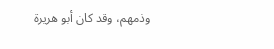وذمهم، وقد كان أبو هريرة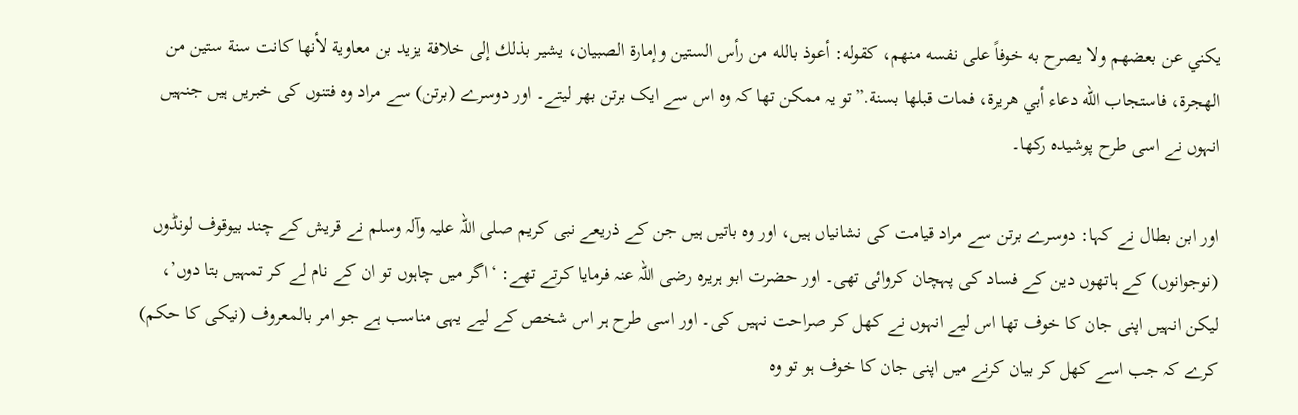يكني عن بعضهم ولا يصرح به خوفاً على نفسه منهم، كقوله: أعوذ بالله من رأس الستين وإمارة الصبيان، يشير بذلك إلى خلافة يزيد بن معاوية لأنها كانت سنة ستين من الهجرة، فاستجاب الله دعاء أبي هريرة، فمات قبلها بسنة.”تو یہ ممکن تھا کہ وہ اس سے ایک برتن بھر لیتے۔ اور دوسرے (برتن) سے مراد وہ فتنوں کی خبریں ہیں جنہیں انہوں نے اسی طرح پوشیدہ رکھا۔

اور ابن بطال نے کہا: دوسرے برتن سے مراد قیامت کی نشانیاں ہیں، اور وہ باتیں ہیں جن کے ذریعے نبی کریم صلی اللہ علیہ وآلہ وسلم نے قریش کے چند بیوقوف لونڈوں (نوجوانوں) کے ہاتھوں دین کے فساد کی پہچان کروائی تھی۔ اور حضرت ابو ہریرہ رضی اللہ عنہ فرمایا کرتے تھے: ‘اگر میں چاہوں تو ان کے نام لے کر تمہیں بتا دوں’، لیکن انہیں اپنی جان کا خوف تھا اس لیے انہوں نے کھل کر صراحت نہیں کی۔ اور اسی طرح ہر اس شخص کے لیے یہی مناسب ہے جو امر بالمعروف (نیکی کا حکم) کرے کہ جب اسے کھل کر بیان کرنے میں اپنی جان کا خوف ہو تو وہ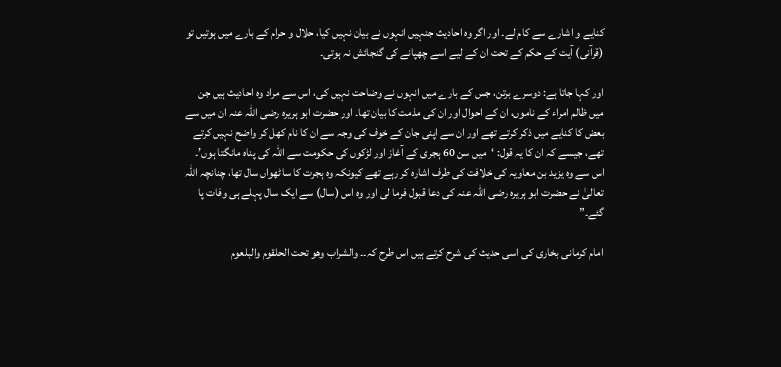کنایے و اشارے سے کام لے۔ اور اگر وہ احاديث جنہیں انہوں نے بیان نہیں کیا، حلال و حرام کے بارے میں ہوتیں تو (قرآنی) آیت کے حکم کے تحت ان کے لیے اسے چھپانے کی گنجائش نہ ہوتی۔

اور کہا جاتا ہے: دوسرے برتن، جس کے بارے میں انہوں نے وضاحت نہیں کی، اس سے مراد وہ احادیث ہیں جن میں ظالم امراء کے ناموں، ان کے احوال اور ان کی مذمت کا بیان تھا۔ اور حضرت ابو ہریرہ رضی اللہ عنہ ان میں سے بعض کا کنایے میں ذکر کرتے تھے اور ان سے اپنی جان کے خوف کی وجہ سے ان کا نام کھل کر واضح نہیں کرتے تھے، جیسے کہ ان کا یہ قول: ‘میں سن 60 ہجری کے آغاز اور لڑکوں کی حکومت سے اللہ کی پناہ مانگتا ہوں’۔ اس سے وہ یزید بن معاویہ کی خلافت کی طرف اشارہ کر رہے تھے کیونکہ وہ ہجرت کا ساٹھواں سال تھا، چنانچہ اللہ تعالیٰ نے حضرت ابو ہریرہ رضی اللہ عنہ کی دعا قبول فرما لی اور وہ اس (سال) سے ایک سال پہلے ہی وفات پا گئے۔”

امام کرمانی بخاری کی اسی حدیث کی شرح کرتے ہیں اس طرح کہ۔۔ والشراب وهو تحت الحلقوم والبلعوم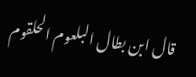قال ابن بطال البلعوم الحلقوم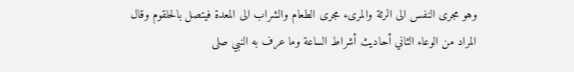وهو مجرى النفس الى الرئة والمرىء مجرى الطعام والشراب الى المعدة فيتصل بالحلقوم وقال المراد من الوعاء الثاني أحاديث أشراط الساعة وما عرف به النبي صلى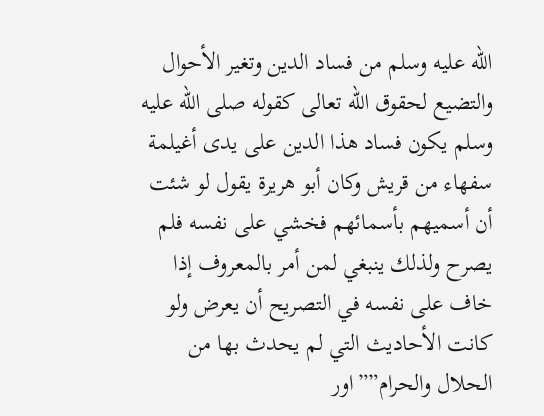الله عليه وسلم من فساد الدين وتغير الأحوال والتضيع لحقوق الله تعالى كقوله صلى الله عليه وسلم يكون فساد هذا الدين على يدى أغيلمة سفهاء من قريش وكان أبو هريرة يقول لو شئت أن أسميهم بأسمائهم فخشي على نفسه فلم يصرح ولذلك ينبغي لمن أمر بالمعروف إذا خاف على نفسه في التصريح أن يعرض ولو كانت الأحاديث التي لم يحدث بها من الحلال والحرام””اور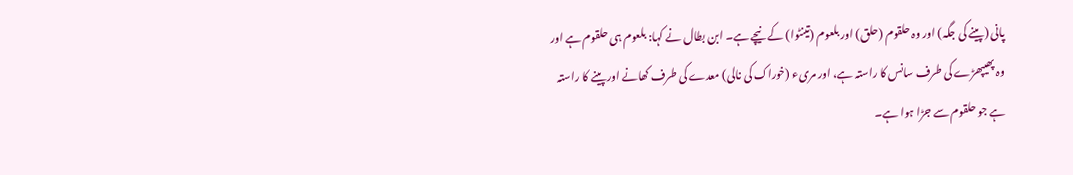پانی (پینے کی جگہ) اور وہ حلقوم (حلق) اور بلعوم (تینٹوا) کے نیچے ہے۔ ابن بطال نے کہا: بلعوم ہی حلقوم ہے اور وہ پھیپھڑے کی طرف سانس کا راستہ ہے، اور مریء (خوراک کی نالی) معدے کی طرف کھانے اور پینے کا راستہ ہے جو حلقوم سے جڑا ہوا ہے۔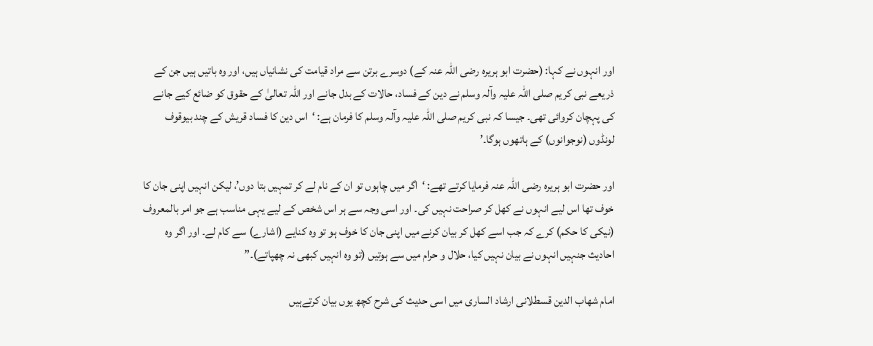اور انہوں نے کہا: (حضرت ابو ہریرہ رضی اللہ عنہ کے) دوسرے برتن سے مراد قیامت کی نشانیاں ہیں، اور وہ باتیں ہیں جن کے ذریعے نبی کریم صلی اللہ علیہ وآلہ وسلم نے دین کے فساد، حالات کے بدل جانے اور اللہ تعالیٰ کے حقوق کو ضائع کیے جانے کی پہچان کروائی تھی۔ جیسا کہ نبی کریم صلی اللہ علیہ وآلہ وسلم کا فرمان ہے: ‘اس دین کا فساد قریش کے چند بیوقوف لونڈوں (نوجوانوں) کے ہاتھوں ہوگا۔’

اور حضرت ابو ہریرہ رضی اللہ عنہ فرمایا کرتے تھے: ‘اگر میں چاہوں تو ان کے نام لے کر تمہیں بتا دوں’، لیکن انہیں اپنی جان کا خوف تھا اس لیے انہوں نے کھل کر صراحت نہیں کی۔ اور اسی وجہ سے ہر اس شخص کے لیے یہی مناسب ہے جو امر بالمعروف (نیکی کا حکم) کرے کہ جب اسے کھل کر بیان کرنے میں اپنی جان کا خوف ہو تو وہ کنایے (اشارے) سے کام لے۔ اور اگر وہ احاديث جنہیں انہوں نے بیان نہیں کیا، حلال و حرام میں سے ہوتیں (تو وہ انہیں کبھی نہ چھپاتے)۔”

امام شھاب الدین قسطلانی ارشاد الساری میں اسی حدیث کی شرح کچھ یوں بیان کرتےہیں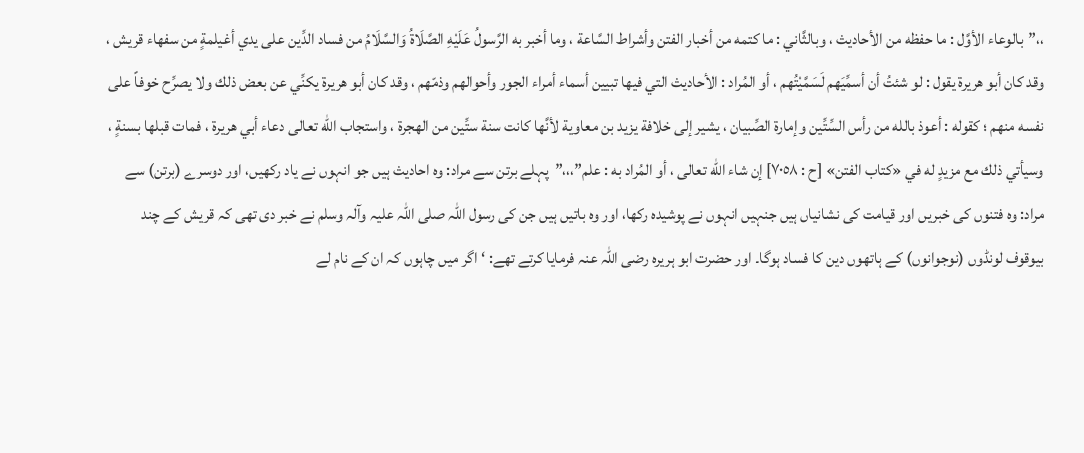،،”بالوعاء الأوَّل : ما حفظه من الأحاديث ، وبالثَّاني : ما كتمه من أخبار الفتن وأشراط السَّاعة ، وما أخبر به الرَّسولُ عَلَيْهِ الصَّلَاةُ وَالسَّلَامُ من فساد الدِّين على يدي أغيلمةٍ من سفهاء قريش ، وقد كان أبو هريرة يقول : لو شئتُ أن أسمِّيَهم لَسَمَّيْتُهم ، أو المُراد : الأحاديث التي فيها تبيين أسماء أمراء الجور وأحوالهم وذمّهم ، وقد كان أبو هريرة يكنِّي عن بعض ذلك ولا يصرِّح خوفاً على نفسه منهم ؛ كقوله : أعوذ بالله من رأس السِّتِّين وإمارة الصِّبيان ، يشير إلى خلافة يزيد بن معاوية لأنَّها كانت سنة ستِّين من الهجرة ، واستجاب الله تعالى دعاء أبي هريرة ، فمات قبلها بسنةٍ ، وسيأتي ذلك مع مزيدٍ له في «كتاب الفتن» [ح : ٧٠٥٨] إن شاء الله تعالى ، أو المُراد به : علم”،،،”پہلے برتن سے مراد: وہ احادیث ہیں جو انہوں نے یاد رکھیں، اور دوسرے (برتن) سے مراد: وہ فتنوں کی خبریں اور قیامت کی نشانیاں ہیں جنہیں انہوں نے پوشیدہ رکھا، اور وہ باتیں ہیں جن کی رسول اللہ صلی اللہ علیہ وآلہ وسلم نے خبر دی تھی کہ قریش کے چند بیوقوف لونڈوں (نوجوانوں) کے ہاتھوں دین کا فساد ہوگا۔ اور حضرت ابو ہریرہ رضی اللہ عنہ فرمایا کرتے تھے: ‘اگر میں چاہوں کہ ان کے نام لے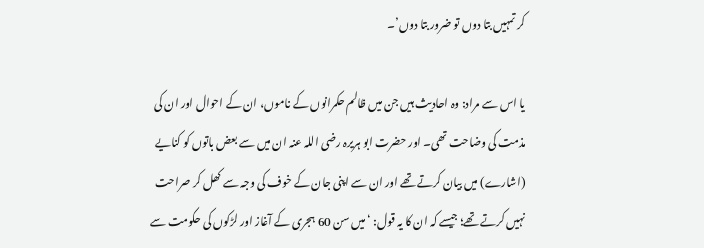کر تمہیں بتا دوں تو ضرور بتا دوں’۔

یا اس سے مراد: وہ احادیث ہیں جن میں ظالم حکمرانوں کے ناموں، ان کے احوال اور ان کی مذمت کی وضاحت تھی۔ اور حضرت ابو ہریرہ رضی اللہ عنہ ان میں سے بعض باتوں کو کنایے (اشارے) میں بیان کرتے تھے اور ان سے اپنی جان کے خوف کی وجہ سے کھل کر صراحت نہیں کرتے تھے؛ جیسے کہ ان کا یہ قول: ‘میں سن 60 ہجری کے آغاز اور لڑکوں کی حکومت سے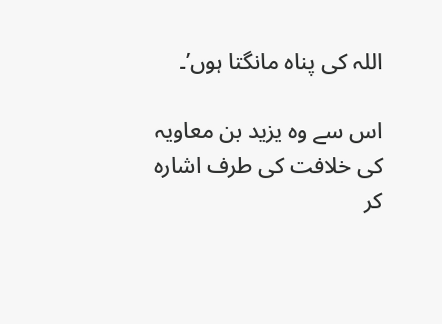اللہ کی پناہ مانگتا ہوں’۔

اس سے وہ یزید بن معاویہ کی خلافت کی طرف اشارہ کر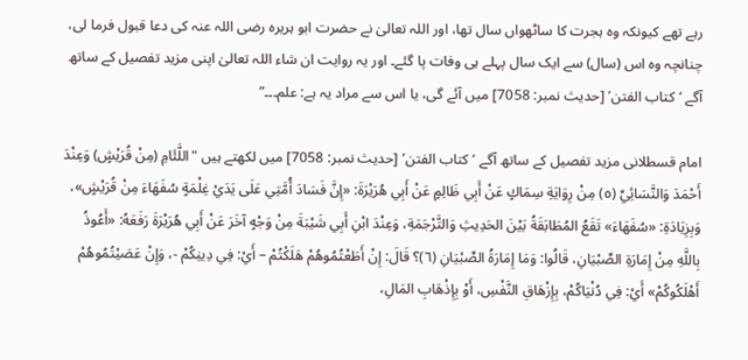رہے تھے کیونکہ وہ ہجرت کا ساٹھواں سال تھا، اور اللہ تعالیٰ نے حضرت ابو ہریرہ رضی اللہ عنہ کی دعا قبول فرما لی، چنانچہ وہ اس (سال) سے ایک سال پہلے ہی وفات پا گئے۔ اور یہ روایت ان شاء اللہ تعالیٰ اپنی مزید تفصیل کے ساتھ آگے ‘کتاب الفتن’ [حدیث نمبر: 7058] میں آئے گی، یا اس سے مراد یہ ہے: علم۔۔۔”

امام قسطلانی مزید تفصیل کے ساتھ آگے ‘کتاب الفتن’ [حدیث نمبر: 7058] میں لکھتے ہیں "اللَّئَامِ (مِنْ قُرَيْشٍ) وَعِنْدَ أَحْمَدَ وَالنَّسَائِيِّ (٥) مِنْ رِوَايَةِ سِمَاكٍ عَنْ أَبِي ظَالِمٍ عَنْ أَبِي هُرَيْرَةَ: «إِنَّ فَسَادَ أُمَّتِي عَلَى يَدَيْ غِلْمَةٍ سُفَهَاءَ مِنْ قُرَيْشٍ»، وَبِزِيَادَةِ: «سُفَهَاءَ» تَقَعُ المُطَابَقَةُ بَيْنَ الحَدِيثِ وَالتَّرْجَمَةِ، وَعِنْدَ ابْنِ أَبِي شَيْبَةَ مِنْ وَجْهٍ آخَرَ عَنْ أَبِي هُرَيْرَةَ رَفَعَهُ: «أَعُوذُ بِاللَّهِ مِنْ إِمَارَةِ الصِّبْيَانِ، قَالُوا: وَمَا إِمَارَةُ الصِّبْيَانِ (٦)؟ قَالَ: إِنْ أَطَعْتُمُوهُمْ هَلَكْتُمْ – أَيْ: فِي دِينِكُمْ -، وَإِنْ عَصَيْتُمُوهُمْ أَهْلَكُوكُمْ» أَيْ: فِي دُنْيَاكُمْ، بِإِزْهَاقِ النَّفْسِ، أَوْ بِإِذْهَابِ المَالِ،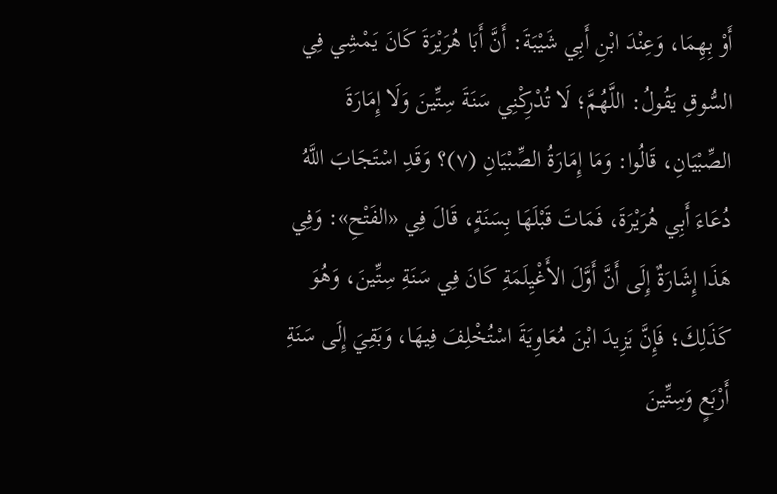أَوْ بِهِمَا، وَعِنْدَ ابْنِ أَبِي شَيْبَةَ: أَنَّ أَبَا هُرَيْرَةَ كَانَ يَمْشِي فِي السُّوقِ يَقُولُ: اللَّهُمَّ؛ لَا تُدْرِكْنِي سَنَةَ سِتِّينَ وَلَا إِمَارَةَ الصِّبْيَانِ، قَالُوا: وَمَا إِمَارَةُ الصِّبْيَانِ (٧)؟ وَقَدِ اسْتَجَابَ اللَّهُ دُعَاءَ أَبِي هُرَيْرَةَ، فَمَاتَ قَبْلَهَا بِسَنَةٍ، قَالَ فِي «الفَتْحِ»: وَفِي هَذَا إِشَارَةٌ إِلَى أَنَّ أَوَّلَ الأَغْيِلَمَةِ كَانَ فِي سَنَةِ سِتِّينَ، وَهُوَ كَذَلِكَ؛ فَإِنَّ يَزِيدَ ابْنَ مُعَاوِيَةَ اسْتُخْلِفَ فِيهَا، وَبَقِيَ إِلَى سَنَةِ أَرْبَعٍ وَسِتِّينَ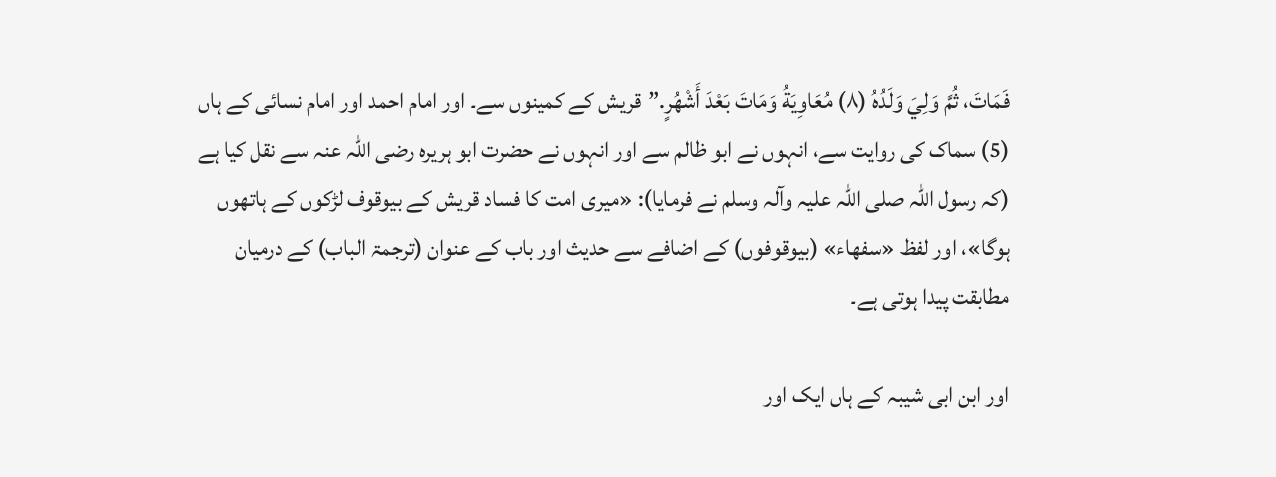فَمَاتَ، ثُمَّ وَلِيَ وَلَدُهُ (٨) مُعَاوِيَةُ وَمَاتَ بَعْدَ أَشْهُرٍ.”قریش کے کمینوں سے۔ اور امام احمد اور امام نسائی کے ہاں (5) سماک کی روایت سے، انہوں نے ابو ظالم سے اور انہوں نے حضرت ابو ہریرہ رضی اللہ عنہ سے نقل کیا ہے (کہ رسول اللہ صلی اللہ علیہ وآلہ وسلم نے فرمایا): «میری امت کا فساد قریش کے بیوقوف لڑکوں کے ہاتھوں ہوگا»، اور لفظ «سفھاء» (بیوقوفوں) کے اضافے سے حدیث اور باب کے عنوان (ترجمۃ الباب) کے درمیان مطابقت پیدا ہوتی ہے۔

اور ابن ابی شیبہ کے ہاں ایک اور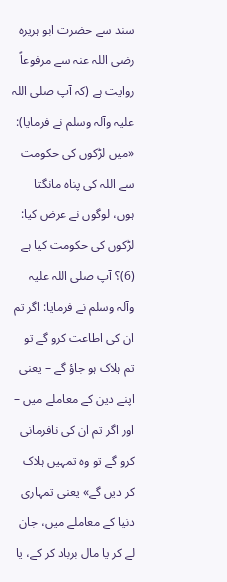سند سے حضرت ابو ہریرہ رضی اللہ عنہ سے مرفوعاً روایت ہے (کہ آپ صلی اللہ علیہ وآلہ وسلم نے فرمایا): «میں لڑکوں کی حکومت سے اللہ کی پناہ مانگتا ہوں، لوگوں نے عرض کیا: لڑکوں کی حکومت کیا ہے (6)؟ آپ صلی اللہ علیہ وآلہ وسلم نے فرمایا: اگر تم ان کی اطاعت کرو گے تو تم ہلاک ہو جاؤ گے – یعنی اپنے دین کے معاملے میں – اور اگر تم ان کی نافرمانی کرو گے تو وہ تمہیں ہلاک کر دیں گے» یعنی تمہاری دنیا کے معاملے میں، جان لے کر یا مال برباد کر کے، یا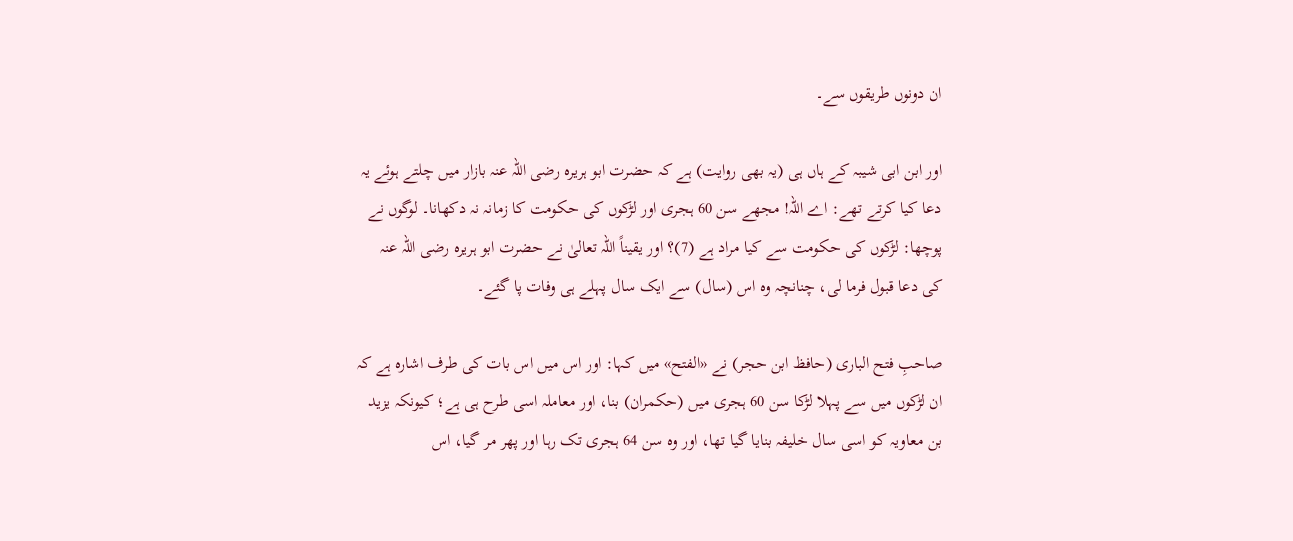ان دونوں طریقوں سے۔

اور ابن ابی شیبہ کے ہاں ہی (یہ بھی روایت) ہے کہ حضرت ابو ہریرہ رضی اللہ عنہ بازار میں چلتے ہوئے یہ دعا کیا کرتے تھے: اے اللہ! مجھے سن 60 ہجری اور لڑکوں کی حکومت کا زمانہ نہ دکھانا۔ لوگوں نے پوچھا: لڑکوں کی حکومت سے کیا مراد ہے (7)؟ اور یقیناً اللہ تعالیٰ نے حضرت ابو ہریرہ رضی اللہ عنہ کی دعا قبول فرما لی، چنانچہ وہ اس (سال) سے ایک سال پہلے ہی وفات پا گئے۔

صاحبِ فتح الباری (حافظ ابن حجر) نے «الفتح» میں کہا: اور اس میں اس بات کی طرف اشارہ ہے کہ ان لڑکوں میں سے پہلا لڑکا سن 60 ہجری میں (حکمران) بنا، اور معاملہ اسی طرح ہی ہے؛ کیونکہ یزید بن معاویہ کو اسی سال خلیفہ بنایا گیا تھا، اور وہ سن 64 ہجری تک رہا اور پھر مر گیا، اس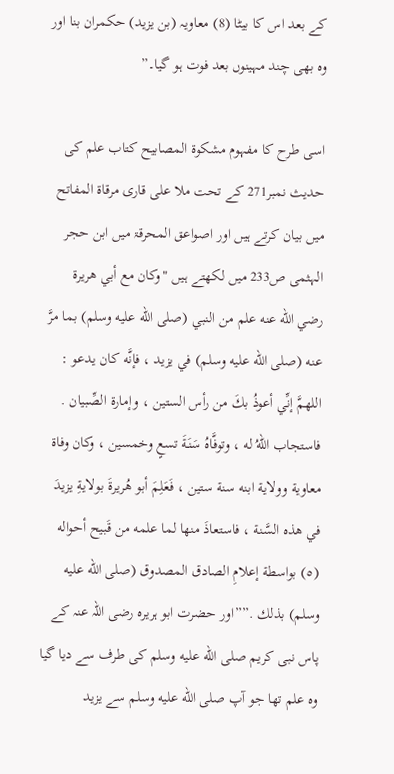کے بعد اس کا بیٹا (8) معاویہ (بن یزید) حکمران بنا اور وہ بھی چند مہینوں بعد فوت ہو گیا۔”

اسی طرح کا مفہوم مشکوۃ المصابیح کتاب علم کی حدیث نمبر271 کے تحت ملا علی قاری مرقاۃ المفاتح میں بیان کرتے ہیں اور اصواعق المحرقۃ میں ابن حجر الہثمی ص233 میں لکھتے ہیں "وكان مع أبي هريرة رضي الله عنه علم من النبي (صلى الله عليه وسلم) بما مرَّ عنه (صلى الله عليه وسلم) في يزيد ، فإنَّه كان يدعو : اللهمَّ إنِّي أعوذُ بكَ من رأس الستين ، وإمارة الصِّبيان . فاستجاب اللهُ له ، وتوفَّاهُ سَنَةَ تسعٍ وخمسين ، وكان وفاة معاوية وولاية ابنه سنة ستين ، فَعَلِمَ أبو هُريرةَ بولايةِ يزيدَ في هذه السَّنة ، فاستعاذَ منها لما علمه من قَبيح أحواله (٥) بواسطة إعلامِ الصادق المصدوق (صلى الله عليه وسلم) بذلك .””اور حضرت ابو ہریرہ رضی اللہ عنہ کے پاس نبی کریم صلى الله عليه وسلم کی طرف سے دیا گیا وہ علم تھا جو آپ صلى الله عليه وسلم سے یزید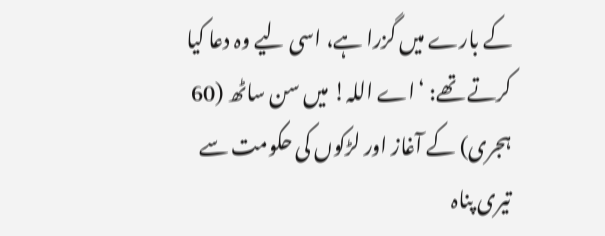کے بارے میں گزرا ہے، اسی لیے وہ دعا کیا کرتے تھے: ‘اے اللہ! میں سن ساٹھ (60 ہجری) کے آغاز اور لڑکوں کی حکومت سے تیری پناہ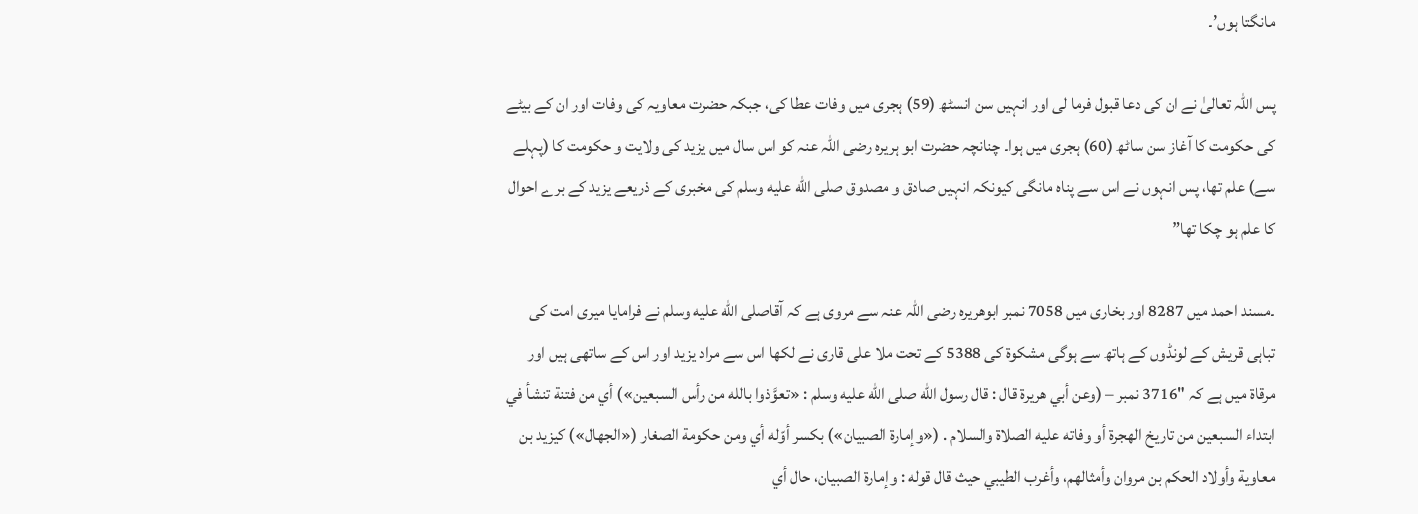مانگتا ہوں’۔

پس اللہ تعالیٰ نے ان کی دعا قبول فرما لی اور انہیں سن انسٹھ (59) ہجری میں وفات عطا کی، جبکہ حضرت معاویہ کی وفات اور ان کے بیٹے کی حکومت کا آغاز سن ساٹھ (60) ہجری میں ہوا۔ چنانچہ حضرت ابو ہریرہ رضی اللہ عنہ کو اس سال میں یزید کی ولایت و حکومت کا (پہلے سے) علم تھا، پس انہوں نے اس سے پناہ مانگی کیونکہ انہیں صادق و مصدوق صلى الله عليه وسلم کی مخبری کے ذریعے یزید کے برے احوال کا علم ہو چکا تھا”

۔مسند احمد میں 8287 اور بخاری میں 7058 نمبر ابوھریرہ رضی اللہ عنہ سے مروی ہے کہ آقاصلى الله عليه وسلم نے فرامایا میری امت کی تباہی قریش کے لونڈوں کے ہاتھ سے ہوگی مشکوۃ کی 5388 کے تحت ملا علی قاری نے لکھا اس سے مراد یزید اور اس کے ساتھی ہیں اور مرقاۃ میں ہے کہ "3716 نمبر – (وعن أبي هريرة قال : قال رسول الله صلى الله عليه وسلم : «تعوَّذوا بالله من رأس السبعين») أي من فتنة تنشأ في ابتداء السبعين من تاريخ الهجرة أو وفاته عليه الصلاة والسلام . («وإمارة الصبيان») بكسر أوّله أي ومن حكومة الصغار («الجهال») كيزيد بن معاوية وأولاد الحكم بن مروان وأمثالهم، وأغرب الطيبي حيث قال قوله : وإمارة الصبيان، حال أي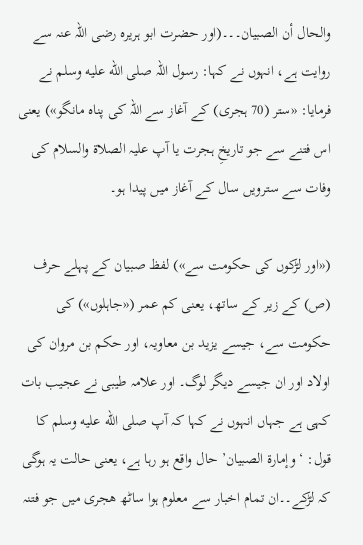والحال أن الصبيان۔۔۔(اور حضرت ابو ہریرہ رضی اللہ عنہ سے روایت ہے، انہوں نے کہا: رسول اللہ صلى الله عليه وسلم نے فرمایا: «ستر (70 ہجری) کے آغاز سے اللہ کی پناہ مانگو») یعنی اس فتنے سے جو تاریخِ ہجرت یا آپ علیہ الصلاة والسلام کی وفات سے سترویں سال کے آغاز میں پیدا ہو۔

(«اور لڑکوں کی حکومت سے») لفظ صبیان کے پہلے حرف (ص) کے زیر کے ساتھ، یعنی کم عمر («جاہلوں») کی حکومت سے، جیسے یزید بن معاویہ، اور حکم بن مروان کی اولاد اور ان جیسے دیگر لوگ۔ اور علامہ طیبی نے عجیب بات کہی ہے جہاں انہوں نے کہا کہ آپ صلى الله عليه وسلم کا قول: ‘وإمارة الصبيان’ حال واقع ہو رہا ہے، یعنی حالت یہ ہوگی کہ لڑکے۔۔ان تمام اخبار سے معلوم ہوا ساٹھ ھجری میں جو فتنہ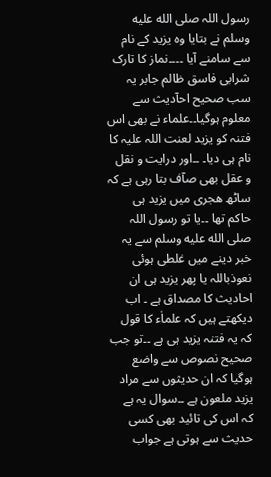رسول اللہ صلى الله عليه وسلم نے بتایا وہ یزید کے نام سے سامنے آیا ۔۔۔۔نماز کا تارک شرابی فاسق ظالم جابر یہ سب صحیح احآدیث سے معلوم ہوگیا۔۔علماء نے بھی اس فتنہ کو یزید لعنت اللہ علیہ کا نام ہی دیا۔ ۔۔اور درایت و نقل و عقل بھی صآف بتا رہی ہے کہ ساٹھ ھجری میں یزید ہی حاکم تھا ۔۔یا تو رسول اللہ صلى الله عليه وسلم سے یہ خبر دینے میں غلطی ہوئی نعوذباللہ یا پھر یزید ہی ان احادیث کا مصداق ہے ۔ اب دیکھتے ہیں کہ علماٰء کا قول کہ یہ فتنہ یزید ہی ہے ۔۔تو جب صحیح نصوص سے واضع ہوگیا کہ ان حدیثوں سے مراد یزید ملعون ہے ۔۔سوال یہ ہے کہ اس کی تائید بھی کسی حدیث سے ہوتی ہے جواب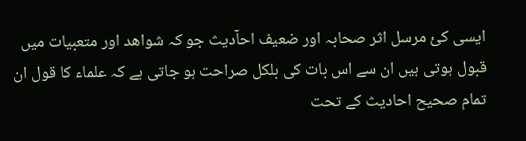ایسی کئ مرسل اثر صحابہ اور ضعیف احآدیث جو کہ شواھد اور متعبیات میں قبول ہوتی ہیں ان سے اس بات کی بلکل صراحت ہو جاتی ہے کہ علماء کا قول ان تمام صحیح احادیث کے تحت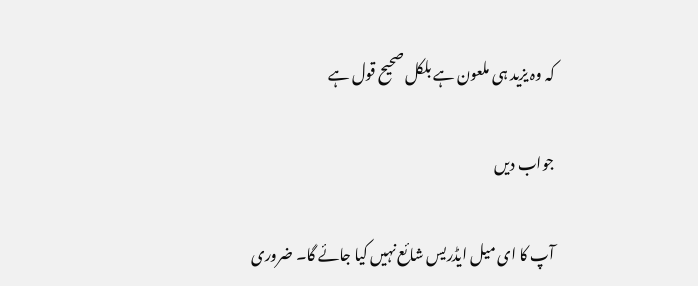کہ وہ یزید ہی ملعون ہے بلکل صحیح قول ہے

جواب دیں

آپ کا ای میل ایڈریس شائع نہیں کیا جائے گا۔ ضروری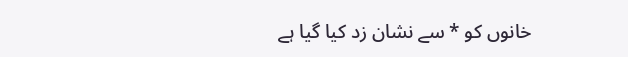خانوں کو * سے نشان زد کیا گیا ہے